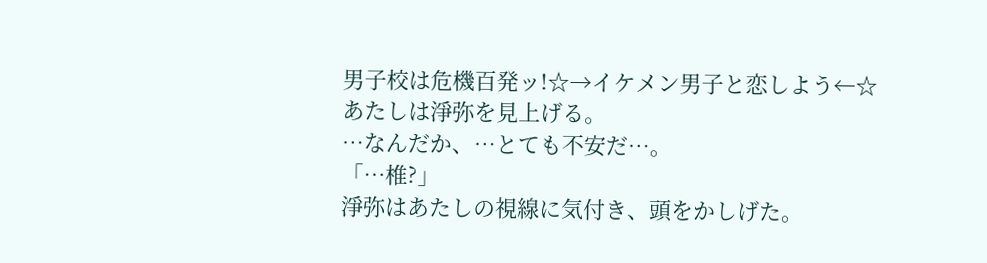男子校は危機百発ッ!☆→イケメン男子と恋しよう←☆
あたしは淨弥を見上げる。
…なんだか、…とても不安だ…。
「…椎?」
淨弥はあたしの視線に気付き、頭をかしげた。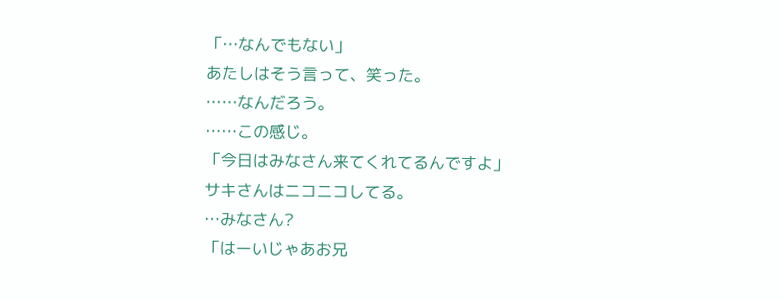「…なんでもない」
あたしはそう言って、笑った。
……なんだろう。
……この感じ。
「今日はみなさん来てくれてるんですよ」
サキさんはニコニコしてる。
…みなさん?
「はーいじゃあお兄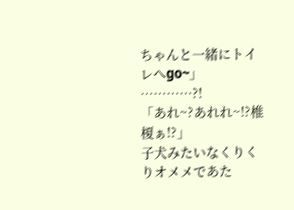ちゃんと一緒にトイレへgo~」
…………?!
「あれ~?あれれ~!?椎榎ぁ!?」
子犬みたいなくりくりオメメであた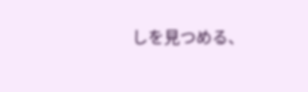しを見つめる、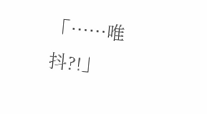「……唯抖?!」